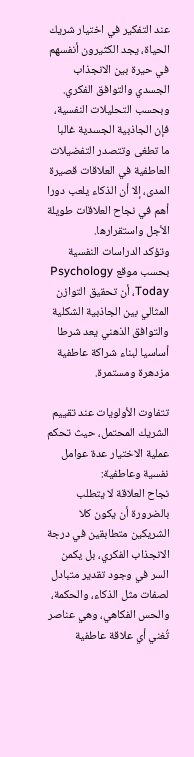عند التفكير في اختيار شريك الحياة، يجد الكثيرون أنفسهم في حيرة بين الانجذاب الجسدي والتوافق الفكري.
وبحسب التحليلات النفسية، فإن الجاذبية الجسدية غالبا ما تطغى وتتصدر التفضيلات العاطفية في العلاقات قصيرة المدى، إلا أن الذكاء يلعب دورا أهم في نجاح العلاقات طويلة الأجل واستقرارها.
وتؤكد الدراسات النفسية بحسب موقع Psychology Today، أن تحقيق التوازن المثالي بين الجاذبية الشكلية والتوافق الذهني يعد شرطا أساسيا لبناء شراكة عاطفية مزدهرة ومستمرة.

تتفاوت الأولويات عند تقييم الشريك المحتمل، حيث تحكم عملية الاختيار عدة عوامل نفسية وعاطفية:
نجاح العلاقة لا يتطلب بالضرورة أن يكون كلا الشريكين متطابقين في درجة الانجذاب الفكري، بل يكمن السر في وجود تقدير متبادل لصفات مثل الذكاء، والحكمة، والحس الفكاهي، وهي عناصر تُغني أي علاقة عاطفية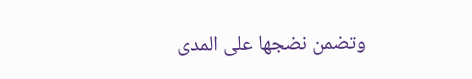وتضمن نضجها على المدى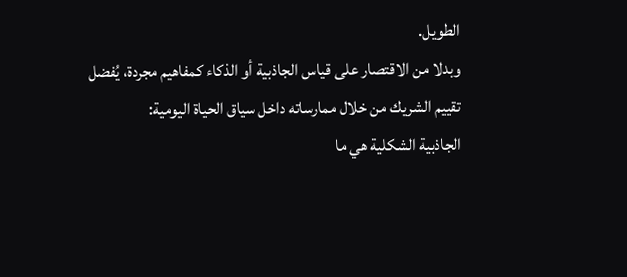الطويل.
وبدلا من الاقتصار على قياس الجاذبية أو الذكاء كمفاهيم مجردة، يُفضل تقييم الشريك من خلال ممارساته داخل سياق الحياة اليومية:
الجاذبية الشكلية هي ما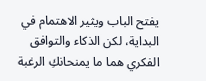يفتح الباب ويثير الاهتمام في البداية، لكن الذكاء والتوافق الفكري هما ما يمنحانكِ الرغبة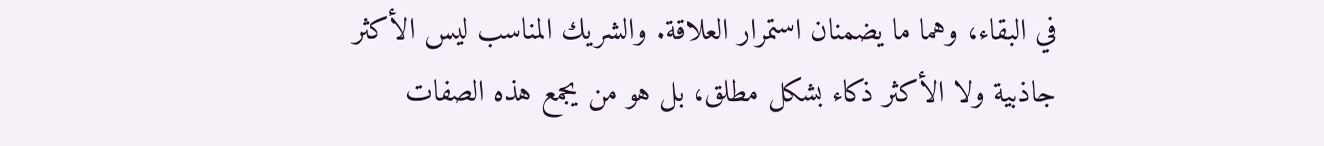في البقاء، وهما ما يضمنان استمرار العلاقة. والشريك المناسب ليس الأكثر جاذبية ولا الأكثر ذكاء بشكل مطلق، بل هو من يجمع هذه الصفات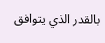بالقدر الذي يتوافق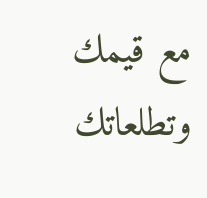مع قيمك وتطلعاتك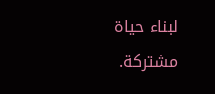لبناء حياة مشتركة.